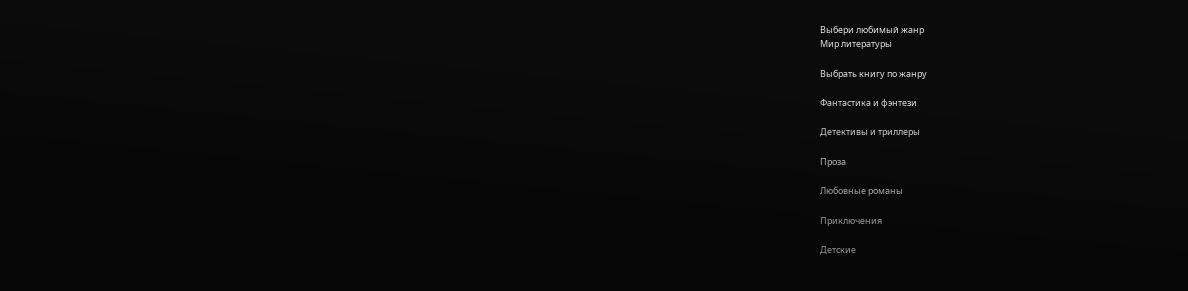Выбери любимый жанр
Мир литературы

Выбрать книгу по жанру

Фантастика и фэнтези

Детективы и триллеры

Проза

Любовные романы

Приключения

Детские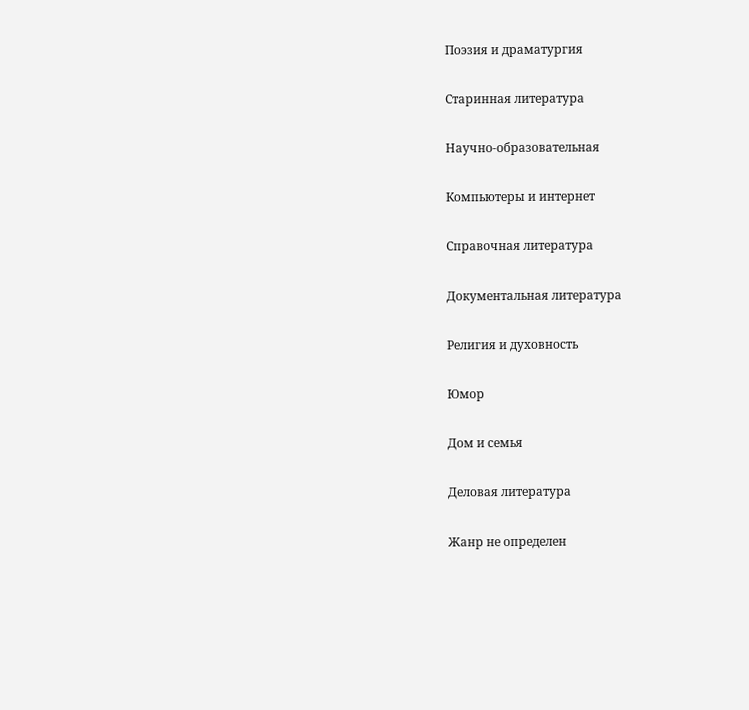Поэзия и драматургия

Старинная литература

Научно-образовательная

Компьютеры и интернет

Справочная литература

Документальная литература

Религия и духовность

Юмор

Дом и семья

Деловая литература

Жанр не определен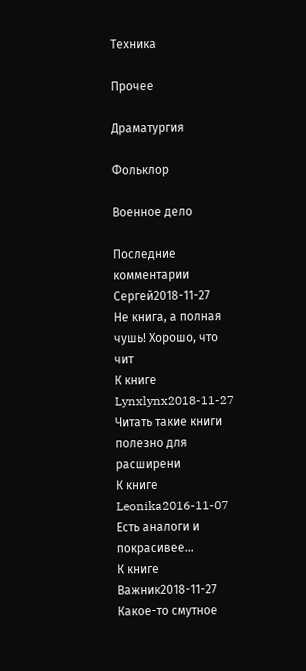Техника

Прочее

Драматургия

Фольклор

Военное дело

Последние комментарии
Сергей2018-11-27
Не книга, а полная чушь! Хорошо, что чит
К книге
Lynxlynx2018-11-27
Читать такие книги полезно для расширени
К книге
Leonika2016-11-07
Есть аналоги и покрасивее...
К книге
Важник2018-11-27
Какое-то смутное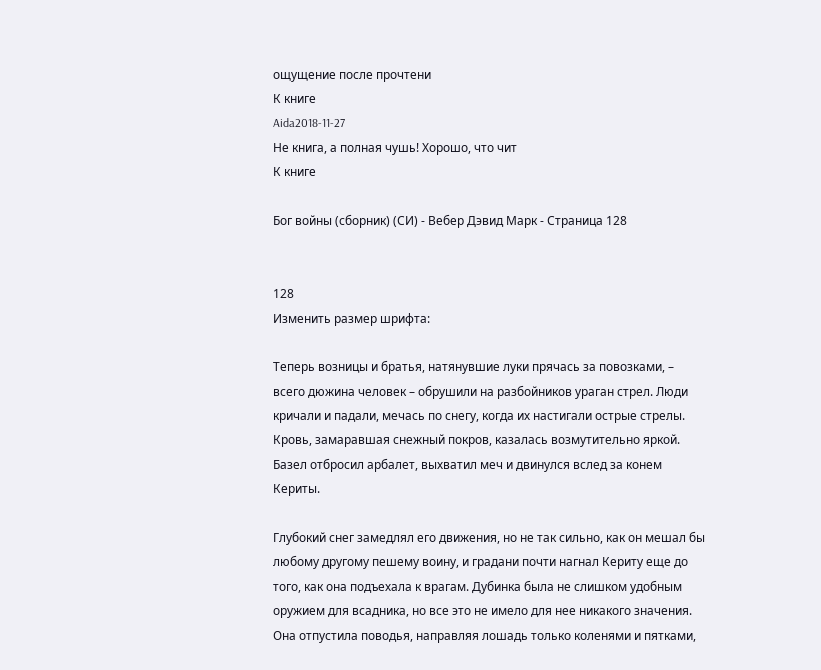ощущение после прочтени
К книге
Aida2018-11-27
Не книга, а полная чушь! Хорошо, что чит
К книге

Бог войны (сборник) (СИ) - Вебер Дэвид Марк - Страница 128


128
Изменить размер шрифта:

Теперь возницы и братья, натянувшие луки прячась за повозками, – всего дюжина человек – обрушили на разбойников ураган стрел. Люди кричали и падали, мечась по снегу, когда их настигали острые стрелы. Кровь, замаравшая снежный покров, казалась возмутительно яркой. Базел отбросил арбалет, выхватил меч и двинулся вслед за конем Кериты.

Глубокий снег замедлял его движения, но не так сильно, как он мешал бы любому другому пешему воину, и градани почти нагнал Кериту еще до того, как она подъехала к врагам. Дубинка была не слишком удобным оружием для всадника, но все это не имело для нее никакого значения. Она отпустила поводья, направляя лошадь только коленями и пятками,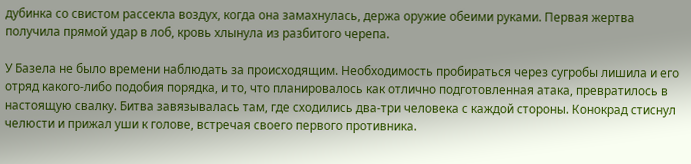дубинка со свистом рассекла воздух, когда она замахнулась, держа оружие обеими руками. Первая жертва получила прямой удар в лоб, кровь хлынула из разбитого черепа.

У Базела не было времени наблюдать за происходящим. Необходимость пробираться через сугробы лишила и его отряд какого-либо подобия порядка, и то, что планировалось как отлично подготовленная атака, превратилось в настоящую свалку. Битва завязывалась там, где сходились два-три человека с каждой стороны. Конокрад стиснул челюсти и прижал уши к голове, встречая своего первого противника.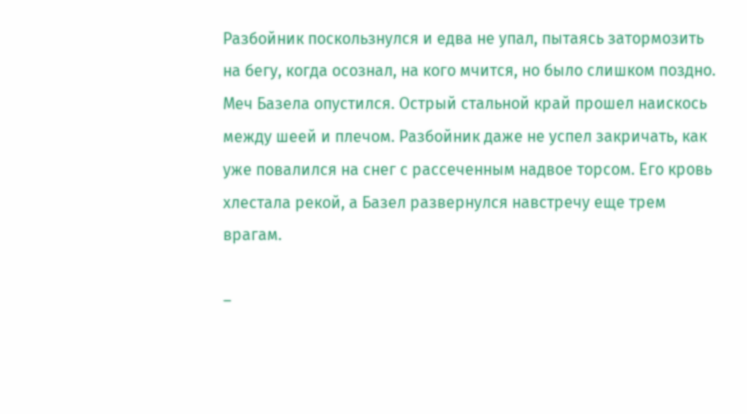Разбойник поскользнулся и едва не упал, пытаясь затормозить на бегу, когда осознал, на кого мчится, но было слишком поздно. Меч Базела опустился. Острый стальной край прошел наискось между шеей и плечом. Разбойник даже не успел закричать, как уже повалился на снег с рассеченным надвое торсом. Его кровь хлестала рекой, а Базел развернулся навстречу еще трем врагам.

–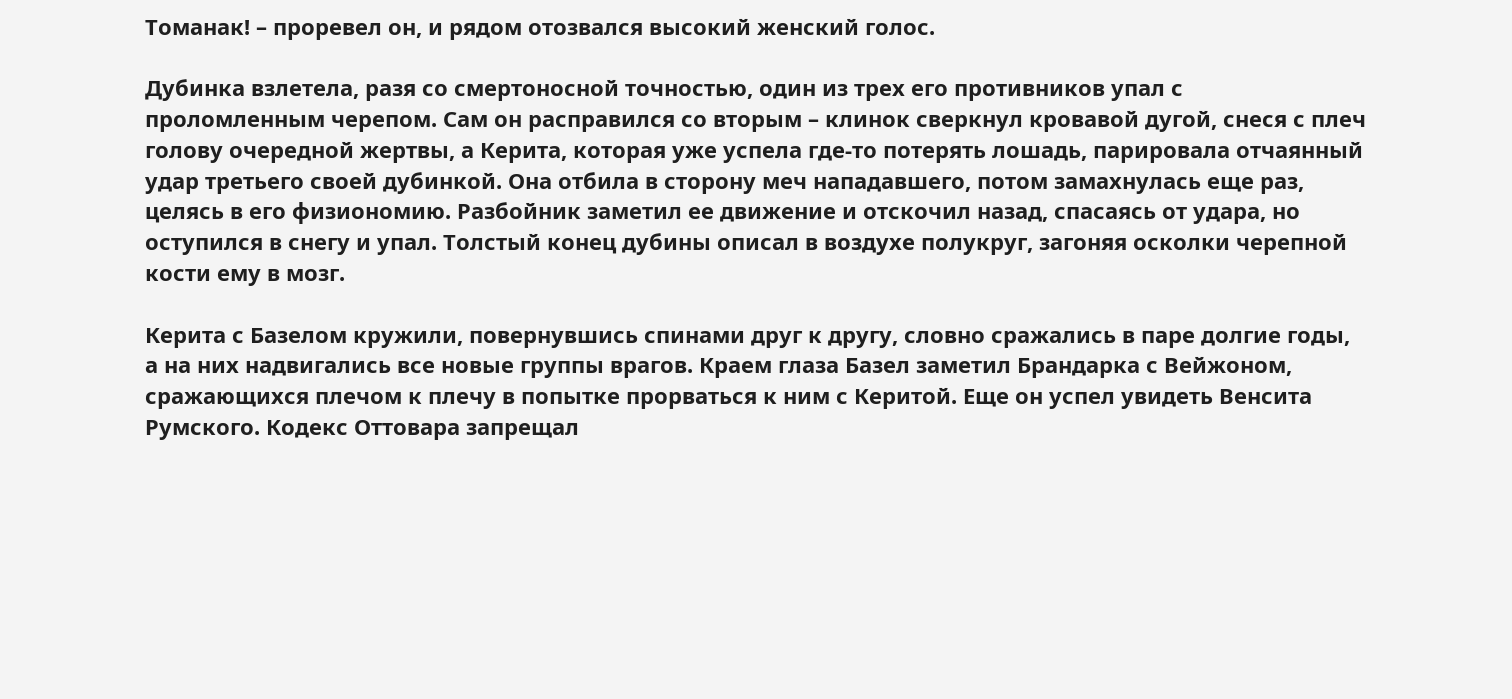Томанак! – проревел он, и рядом отозвался высокий женский голос.

Дубинка взлетела, разя со смертоносной точностью, один из трех его противников упал с проломленным черепом. Сам он расправился со вторым – клинок сверкнул кровавой дугой, снеся с плеч голову очередной жертвы, а Керита, которая уже успела где-то потерять лошадь, парировала отчаянный удар третьего своей дубинкой. Она отбила в сторону меч нападавшего, потом замахнулась еще раз, целясь в его физиономию. Разбойник заметил ее движение и отскочил назад, спасаясь от удара, но оступился в снегу и упал. Толстый конец дубины описал в воздухе полукруг, загоняя осколки черепной кости ему в мозг.

Керита с Базелом кружили, повернувшись спинами друг к другу, словно сражались в паре долгие годы, а на них надвигались все новые группы врагов. Краем глаза Базел заметил Брандарка с Вейжоном, сражающихся плечом к плечу в попытке прорваться к ним с Керитой. Еще он успел увидеть Венсита Румского. Кодекс Оттовара запрещал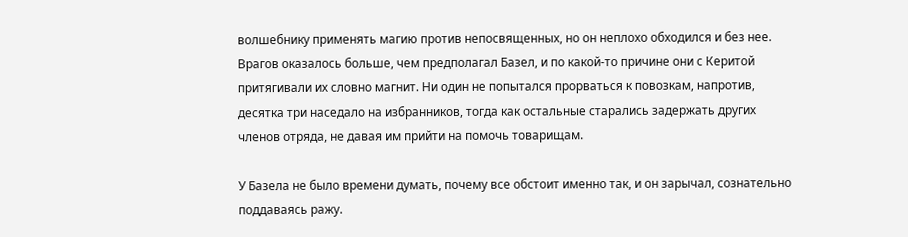волшебнику применять магию против непосвященных, но он неплохо обходился и без нее. Врагов оказалось больше, чем предполагал Базел, и по какой-то причине они с Керитой притягивали их словно магнит. Ни один не попытался прорваться к повозкам, напротив, десятка три наседало на избранников, тогда как остальные старались задержать других членов отряда, не давая им прийти на помочь товарищам.

У Базела не было времени думать, почему все обстоит именно так, и он зарычал, сознательно поддаваясь ражу.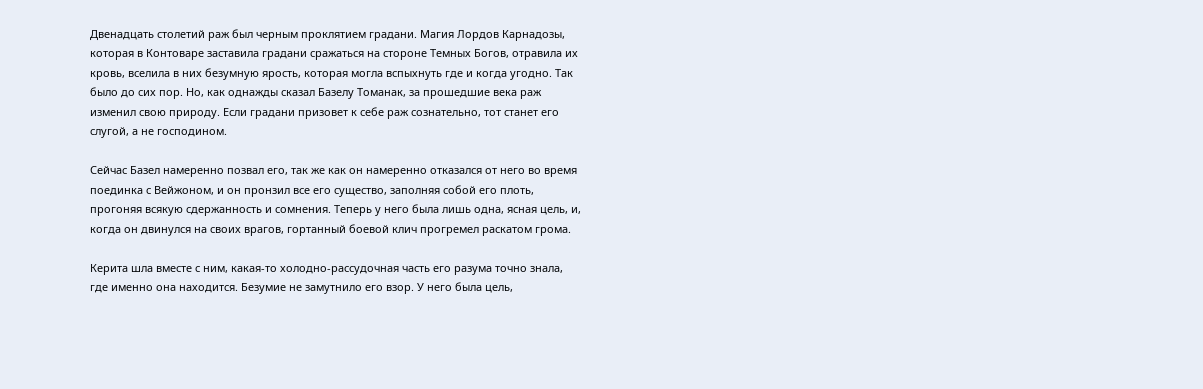Двенадцать столетий раж был черным проклятием градани. Магия Лордов Карнадозы, которая в Контоваре заставила градани сражаться на стороне Темных Богов, отравила их кровь, вселила в них безумную ярость, которая могла вспыхнуть где и когда угодно. Так было до сих пор. Но, как однажды сказал Базелу Томанак, за прошедшие века раж изменил свою природу. Если градани призовет к себе раж сознательно, тот станет его слугой, а не господином.

Сейчас Базел намеренно позвал его, так же как он намеренно отказался от него во время поединка с Вейжоном, и он пронзил все его существо, заполняя собой его плоть, прогоняя всякую сдержанность и сомнения. Теперь у него была лишь одна, ясная цель, и, когда он двинулся на своих врагов, гортанный боевой клич прогремел раскатом грома.

Керита шла вместе с ним, какая-то холодно-рассудочная часть его разума точно знала, где именно она находится. Безумие не замутнило его взор. У него была цель,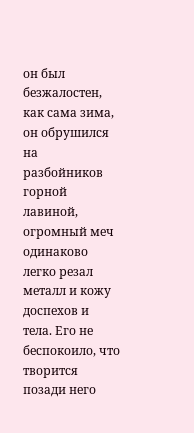он был безжалостен, как сама зима, он обрушился на разбойников горной лавиной, огромный меч одинаково легко резал металл и кожу доспехов и тела. Его не беспокоило, что творится позади него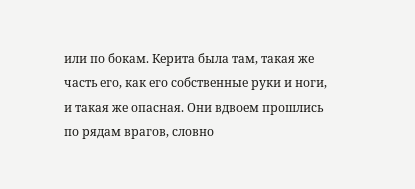или по бокам. Керита была там, такая же часть его, как его собственные руки и ноги, и такая же опасная. Они вдвоем прошлись по рядам врагов, словно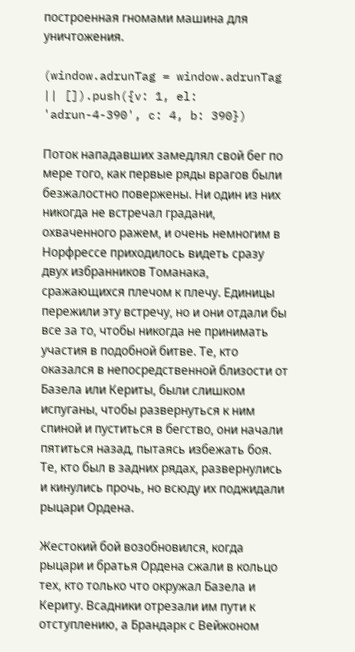построенная гномами машина для уничтожения.

(window.adrunTag = window.adrunTag || []).push({v: 1, el: 'adrun-4-390', c: 4, b: 390})

Поток нападавших замедлял свой бег по мере того, как первые ряды врагов были безжалостно повержены. Ни один из них никогда не встречал градани, охваченного ражем, и очень немногим в Норфрессе приходилось видеть сразу двух избранников Томанака, сражающихся плечом к плечу. Единицы пережили эту встречу, но и они отдали бы все за то, чтобы никогда не принимать участия в подобной битве. Те, кто оказался в непосредственной близости от Базела или Кериты, были слишком испуганы, чтобы развернуться к ним спиной и пуститься в бегство, они начали пятиться назад, пытаясь избежать боя. Те, кто был в задних рядах, развернулись и кинулись прочь, но всюду их поджидали рыцари Ордена.

Жестокий бой возобновился, когда рыцари и братья Ордена сжали в кольцо тех, кто только что окружал Базела и Кериту. Всадники отрезали им пути к отступлению, а Брандарк с Вейжоном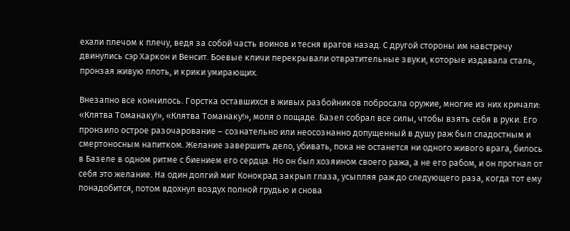ехали плечом к плечу, ведя за собой часть воинов и тесня врагов назад. С другой стороны им навстречу двинулись сэр Харкон и Венсит. Боевые кличи перекрывали отвратительные звуки, которые издавала сталь, пронзая живую плоть, и крики умирающих.

Внезапно все кончилось. Горстка оставшихся в живых разбойников побросала оружие, многие из них кричали: «Клятва Томанаку!», «Клятва Томанаку!», моля о пощаде. Базел собрал все силы, чтобы взять себя в руки. Его пронзило острое разочарование – сознательно или неосознанно допущенный в душу раж был сладостным и смертоносным напитком. Желание завершить дело, убивать, пока не останется ни одного живого врага, билось в Базеле в одном ритме с биением его сердца. Но он был хозяином своего ража, а не его рабом, и он прогнал от себя это желание. На один долгий миг Конокрад закрыл глаза, усыпляя раж до следующего раза, когда тот ему понадобится, потом вдохнул воздух полной грудью и снова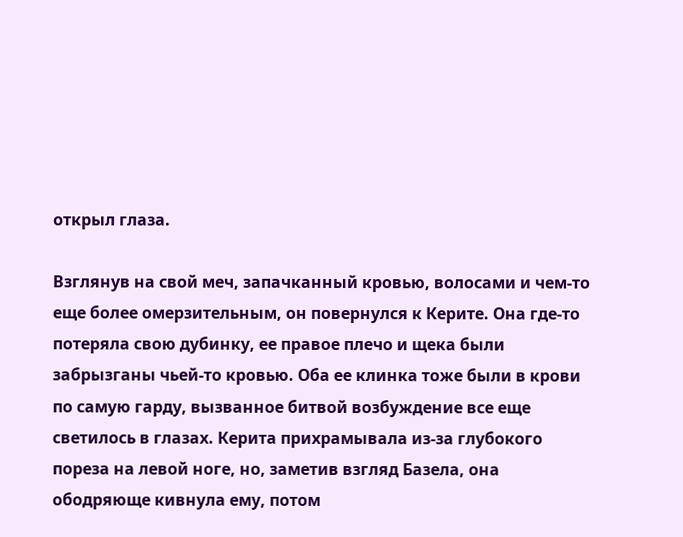открыл глаза.

Взглянув на свой меч, запачканный кровью, волосами и чем-то еще более омерзительным, он повернулся к Керите. Она где-то потеряла свою дубинку, ее правое плечо и щека были забрызганы чьей-то кровью. Оба ее клинка тоже были в крови по самую гарду, вызванное битвой возбуждение все еще светилось в глазах. Керита прихрамывала из-за глубокого пореза на левой ноге, но, заметив взгляд Базела, она ободряюще кивнула ему, потом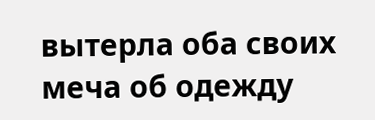вытерла оба своих меча об одежду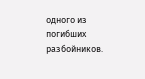одного из погибших разбойников.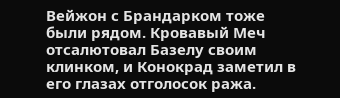Вейжон с Брандарком тоже были рядом. Кровавый Меч отсалютовал Базелу своим клинком, и Конокрад заметил в его глазах отголосок ража.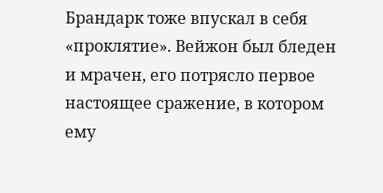Брандарк тоже впускал в себя «проклятие». Вейжон был бледен и мрачен, его потрясло первое настоящее сражение, в котором ему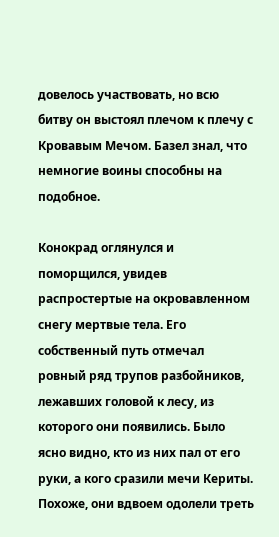довелось участвовать, но всю битву он выстоял плечом к плечу с Кровавым Мечом. Базел знал, что немногие воины способны на подобное.

Конокрад оглянулся и поморщился, увидев распростертые на окровавленном снегу мертвые тела. Его собственный путь отмечал ровный ряд трупов разбойников, лежавших головой к лесу, из которого они появились. Было ясно видно, кто из них пал от его руки, а кого сразили мечи Кериты. Похоже, они вдвоем одолели треть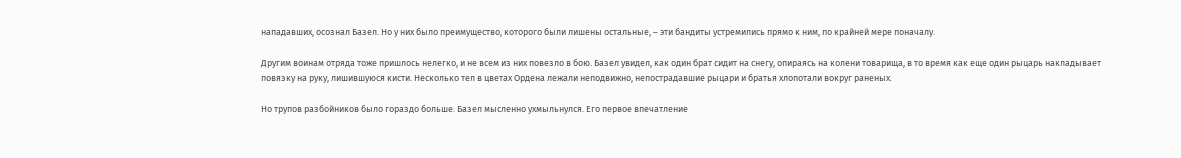нападавших, осознал Базел. Но у них было преимущество, которого были лишены остальные, – эти бандиты устремились прямо к ним, по крайней мере поначалу.

Другим воинам отряда тоже пришлось нелегко, и не всем из них повезло в бою. Базел увидел, как один брат сидит на снегу, опираясь на колени товарища, в то время как еще один рыцарь накладывает повязку на руку, лишившуюся кисти. Несколько тел в цветах Ордена лежали неподвижно, непострадавшие рыцари и братья хлопотали вокруг раненых.

Но трупов разбойников было гораздо больше. Базел мысленно ухмыльнулся. Его первое впечатление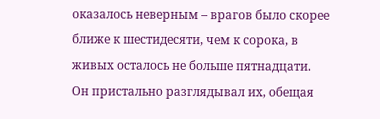оказалось неверным – врагов было скорее ближе к шестидесяти, чем к сорока, в живых осталось не больше пятнадцати. Он пристально разглядывал их, обещая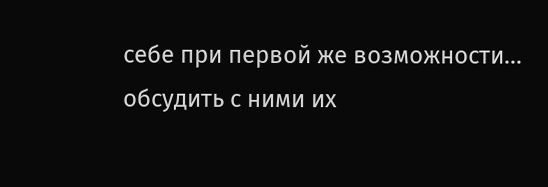себе при первой же возможности… обсудить с ними их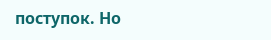поступок. Но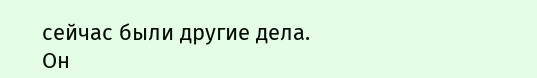сейчас были другие дела. Он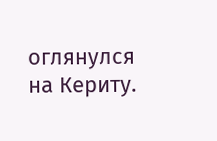оглянулся на Кериту.